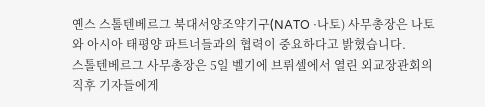옌스 스톨텐베르그 북대서양조약기구(NATO ·나토) 사무총장은 나토와 아시아 태평양 파트너들과의 협력이 중요하다고 밝혔습니다.
스톨텐베르그 사무총장은 5일 벨기에 브뤼셀에서 열린 외교장관회의 직후 기자들에게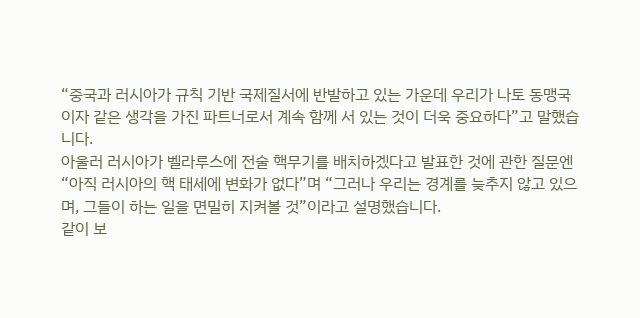“중국과 러시아가 규칙 기반 국제질서에 반발하고 있는 가운데 우리가 나토 동맹국이자 같은 생각을 가진 파트너로서 계속 함께 서 있는 것이 더욱 중요하다”고 말했습니다.
아울러 러시아가 벨라루스에 전술 핵무기를 배치하겠다고 발표한 것에 관한 질문엔 “아직 러시아의 핵 태세에 변화가 없다”며 “그러나 우리는 경계를 늦추지 않고 있으며, 그들이 하는 일을 면밀히 지켜볼 것”이라고 설명했습니다.
같이 보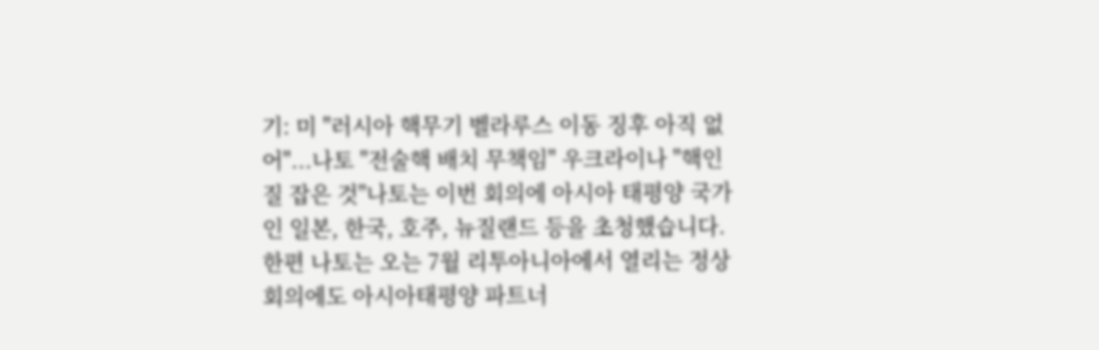기: 미 "러시아 핵무기 벨라루스 이동 징후 아직 없어"...나토 "전술핵 배치 무책임" 우크라이나 "핵인질 잡은 것"나토는 이번 회의에 아시아 태평양 국가인 일본, 한국, 호주, 뉴질랜드 등을 초청했습니다.
한편 나토는 오는 7월 리투아니아에서 열리는 정상회의에도 아시아태평양 파트너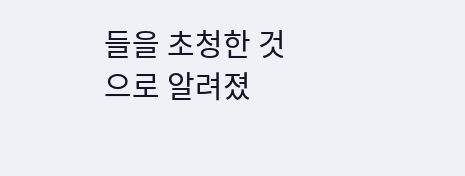들을 초청한 것으로 알려졌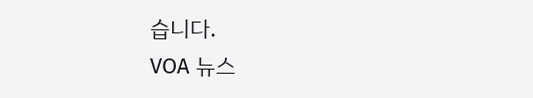습니다.
VOA 뉴스